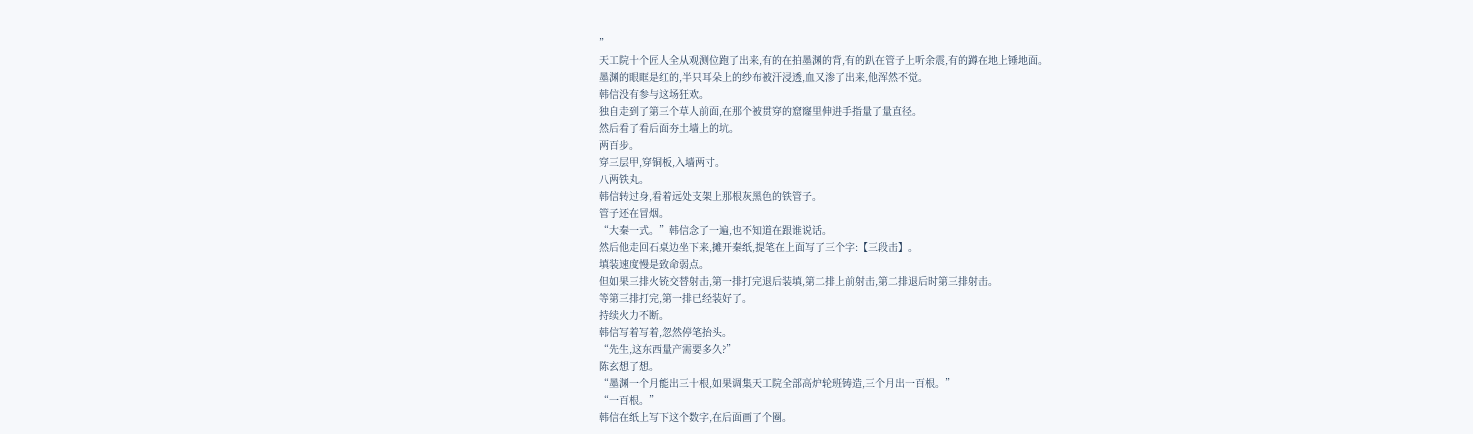”
天工院十个匠人全从观测位跑了出来,有的在拍墨渊的背,有的趴在管子上听余震,有的蹲在地上锤地面。
墨渊的眼眶是红的,半只耳朵上的纱布被汗浸透,血又渗了出来,他浑然不觉。
韩信没有参与这场狂欢。
独自走到了第三个草人前面,在那个被贯穿的窟窿里伸进手指量了量直径。
然后看了看后面夯土墙上的坑。
两百步。
穿三层甲,穿铜板,入墙两寸。
八两铁丸。
韩信转过身,看着远处支架上那根灰黑色的铁管子。
管子还在冒烟。
“大秦一式。”韩信念了一遍,也不知道在跟谁说话。
然后他走回石桌边坐下来,摊开秦纸,提笔在上面写了三个字:【三段击】。
填装速度慢是致命弱点。
但如果三排火铳交替射击,第一排打完退后装填,第二排上前射击,第二排退后时第三排射击。
等第三排打完,第一排已经装好了。
持续火力不断。
韩信写着写着,忽然停笔抬头。
“先生,这东西量产需要多久?”
陈玄想了想。
“墨渊一个月能出三十根,如果调集天工院全部高炉轮班铸造,三个月出一百根。”
“一百根。”
韩信在纸上写下这个数字,在后面画了个圈。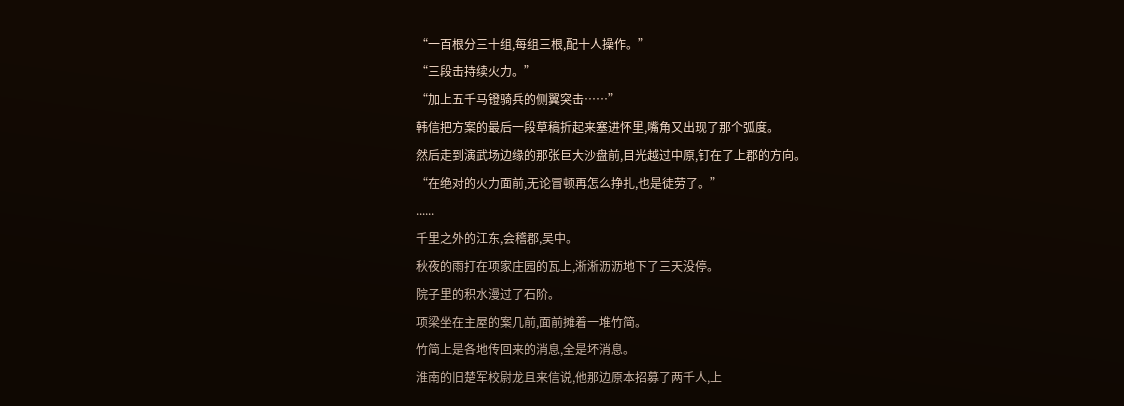“一百根分三十组,每组三根,配十人操作。”
“三段击持续火力。”
“加上五千马镫骑兵的侧翼突击……”
韩信把方案的最后一段草稿折起来塞进怀里,嘴角又出现了那个弧度。
然后走到演武场边缘的那张巨大沙盘前,目光越过中原,钉在了上郡的方向。
“在绝对的火力面前,无论冒顿再怎么挣扎,也是徒劳了。”
......
千里之外的江东,会稽郡,吴中。
秋夜的雨打在项家庄园的瓦上,淅淅沥沥地下了三天没停。
院子里的积水漫过了石阶。
项梁坐在主屋的案几前,面前摊着一堆竹简。
竹简上是各地传回来的消息,全是坏消息。
淮南的旧楚军校尉龙且来信说,他那边原本招募了两千人,上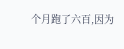个月跑了六百,因为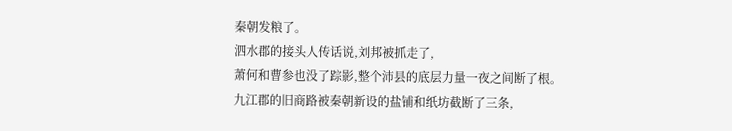秦朝发粮了。
泗水郡的接头人传话说,刘邦被抓走了,
萧何和曹参也没了踪影,整个沛县的底层力量一夜之间断了根。
九江郡的旧商路被秦朝新设的盐铺和纸坊截断了三条,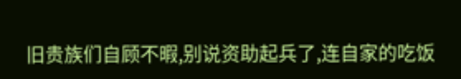旧贵族们自顾不暇,别说资助起兵了,连自家的吃饭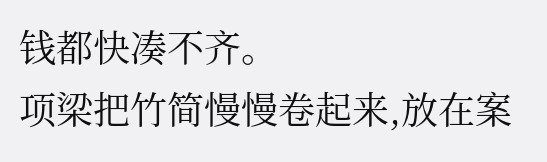钱都快凑不齐。
项梁把竹简慢慢卷起来,放在案